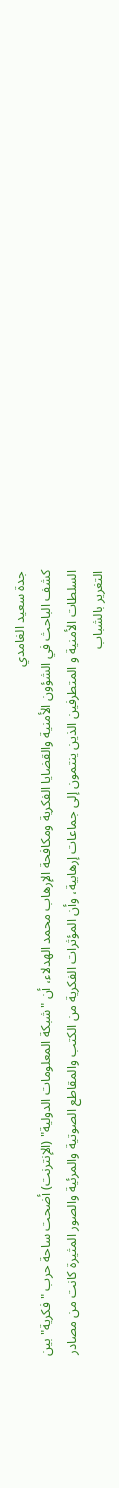جدة سعيد الغامدي
كشف الباحث في الشؤون الأمنية والقضايا الفكرية ومكافحة الإرهاب محمد الهدلاء، أن "شبكة المعلومات الدولية" (الإنترنت) أضحت ساحة حرب "فكرية" بين السلطات الأمنية و المتطرفين الذين ينتمون إلى جماعات إرهابية، وأن المؤثرات الفكرية من الكتب والمقاطع الصوتية والمرئية والصور المثيرة كانت من مصادر التغرير بالشباب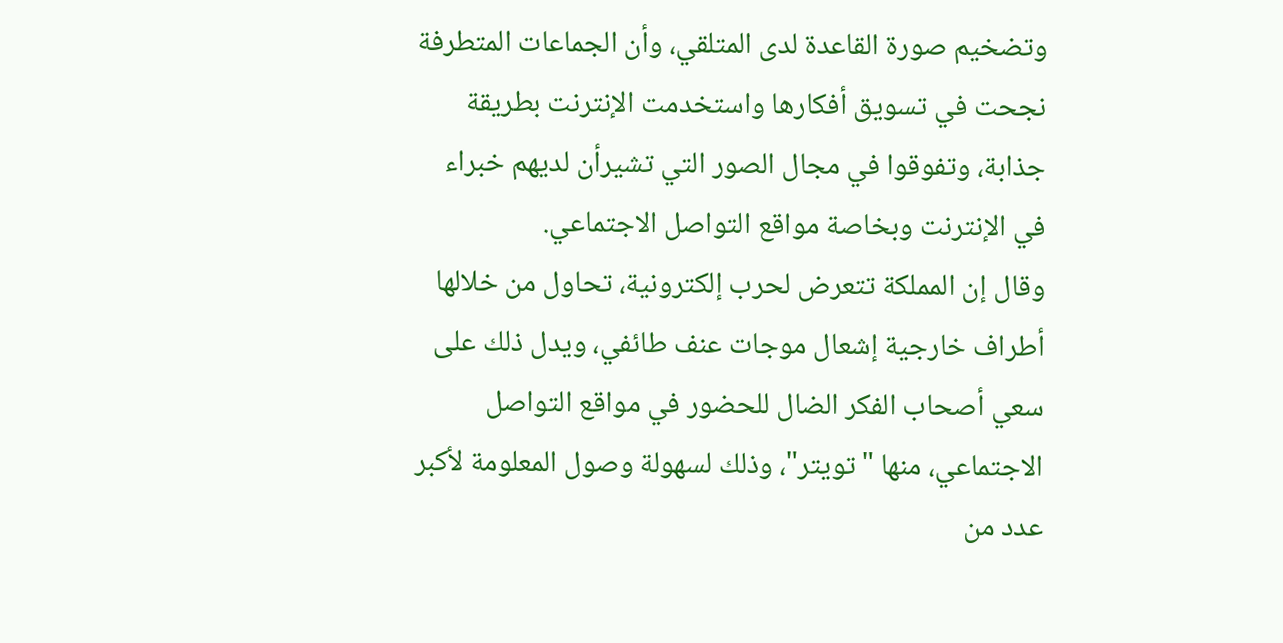وتضخيم صورة القاعدة لدى المتلقي، وأن الجماعات المتطرفة نجحت في تسويق أفكارها واستخدمت الإنترنت بطريقة جذابة، وتفوقوا في مجال الصور التي تشيرأن لديهم خبراء في الإنترنت وبخاصة مواقع التواصل الاجتماعي.
وقال إن المملكة تتعرض لحرب إلكترونية، تحاول من خلالها أطراف خارجية إشعال موجات عنف طائفي، ويدل ذلك على سعي أصحاب الفكر الضال للحضور في مواقع التواصل الاجتماعي، منها "تويتر"، وذلك لسهولة وصول المعلومة لأكبر عدد من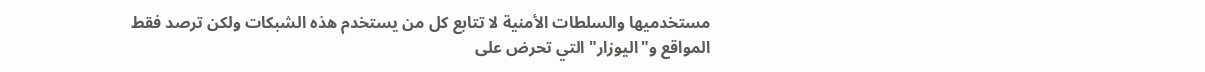مستخدميها والسلطات الأمنية لا تتابع كل من يستخدم هذه الشبكات ولكن ترصد فقط المواقع و"اليوزار" التي تحرض على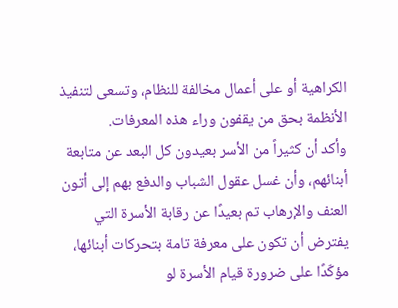الكراهية أو على أعمال مخالفة للنظام، وتسعى لتنفيذ الأنظمة بحق من يقفون وراء هذه المعرفات.
وأكد أن كثيراً من الأسر بعيدون كل البعد عن متابعة أبنائهم، وأن غسل عقول الشباب والدفع بهم إلى أتون العنف والإرهاب تم بعيدًا عن رقابة الأسرة التي يفترض أن تكون على معرفة تامة بتحركات أبنائها، مؤكّدًا على ضرورة قيام الأسرة لو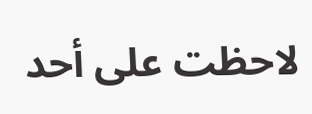لاحظت على أحد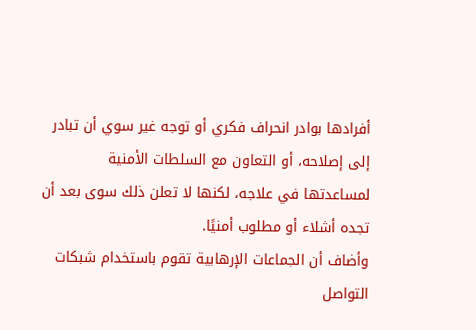أفرادها بوادر انحراف فكري أو توجه غير سوي أن تبادر إلى إصلاحه، أو التعاون مع السلطات الأمنية لمساعدتها في علاجه، لكنها لا تعلن ذلك سوى بعد أن تجده أشلاء أو مطلوب أمنيًا.
وأضاف أن الجماعات الإرهابية تقوم باستخدام شبكات التواصل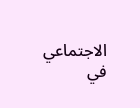الاجتماعي في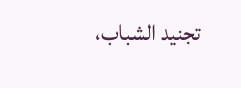تجنيد الشباب،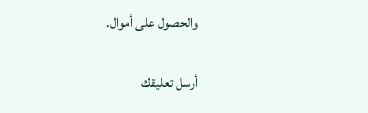والحصول على أموال.


أرسل تعليقك